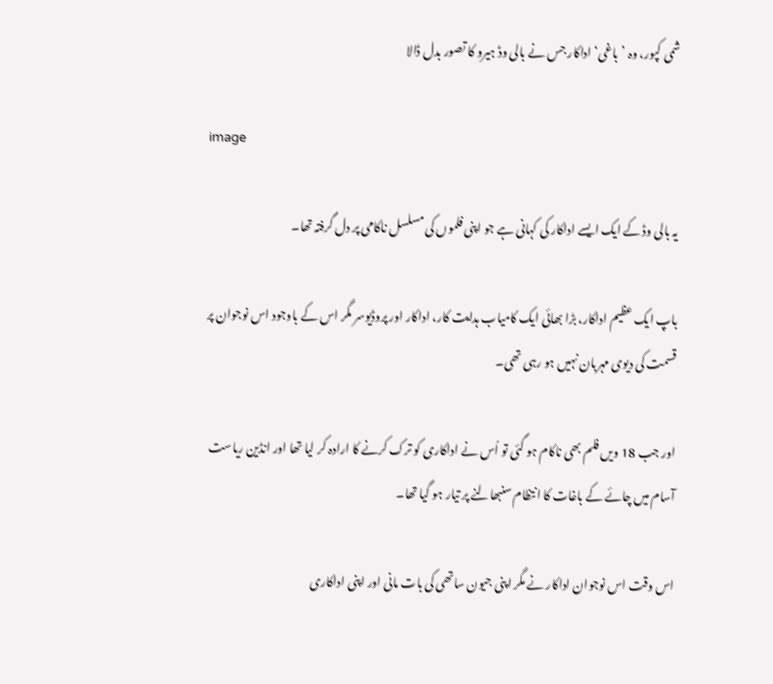شمی کپور، وہ ’باغی‘ اداکار جس نے بالی وڈ ہیرو کا تصور بدل ڈالا

image

یہ بالی وڈ کے ایک ایسے اداکار کی کہانی ہے جو اپنی فلموں کی مسلسل ناکامی پر دل گرفتہ تھا۔

باپ ایک عظیم اداکار، بڑا بھائی ایک کامیاب ہدایت کار، اداکار اور پروڈیوسر مگر اس کے باوجود اس نوجوان پر قسمت کی دیوی مہربان نہیں ہو رہی تھی۔

اور جب 18 ویں فلم بھی ناکام ہو گئی تو اُس نے اداکاری کو ترک کرنے کا ارادہ کر لیا تھا اور انڈین ریاست آسام میں چائے کے باغات کا انتظام سنبھالنے پر تیار ہو گیا تھا۔

اس وقت اس نوجوان اداکار نے مگر اپنی جیون ساتھی کی بات مانی اور اپنی اداکاری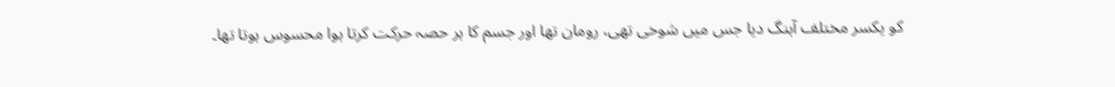کو یکسر مختلف آہنگ دیا جس میں شوخی تھی، رومان تھا اور جسم کا ہر حصہ حرکت کرتا ہوا محسوس ہوتا تھا۔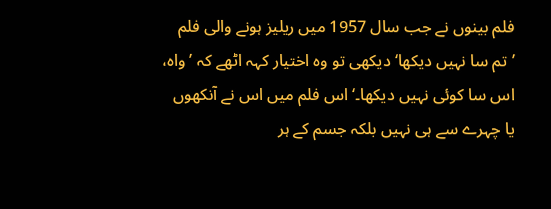فلم بینوں نے جب سال 1957 میں ریلیز ہونے والی فلم ’تم سا نہیں دیکھا‘ دیکھی تو وہ اختیار کہہ اٹھے کہ ’واہ، اس سا کوئی نہیں دیکھا۔‘ اس فلم میں اس نے آنکھوں یا چہرے سے ہی نہیں بلکہ جسم کے ہر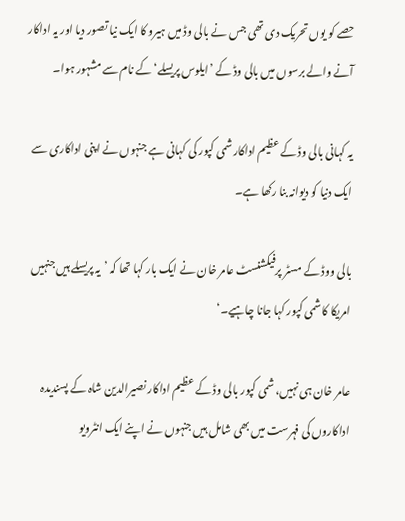حصے کو یوں تحریک دی تھی جس نے بالی وڈ میں ہیرو کا ایک نیا تصور دیا اور یہ اداکار آنے والے برسوں میں بالی وڈ کے ’ایلوس پریسلے‘کے نام سے مشہور ہوا۔

یہ کہانی بالی وڈ کے عظیم اداکار شمی کپور کی کہانی ہے جنہوں نے اپنی اداکاری سے ایک دنیا کو دیوانہ بنا رکھا ہے۔

بالی ووڈ کے مسٹر پرفیکشنسٹ عامر خان نے ایک بار کہا تھا کہ ’یہ پریسلے ہیں جنہیں امریکا کا شمی کپور کہا جانا چاہیے۔‘

عامر خان ہی نہیں، شمی کپور بالی وڈ کے عظیم اداکار نصیرالدین شاہ کے پسندیدہ اداکاروں کی فہرست میں بھی شامل ہیں جنہوں نے اپنے ایک انٹرویو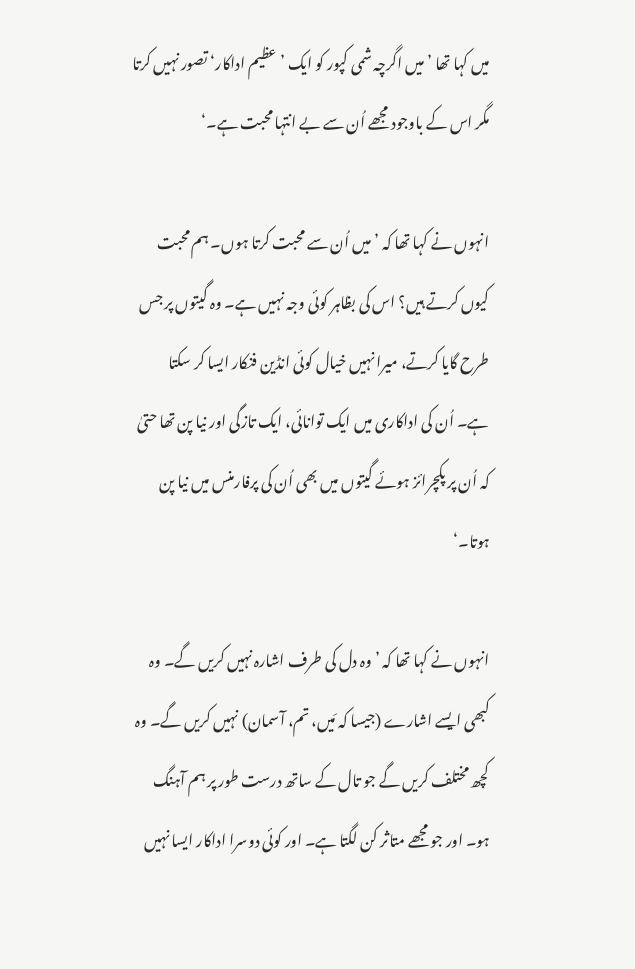میں کہا تھا ’میں اگرچہ شمی کپور کو ایک ’عظیم اداکار‘ تصور نہیں کرتا مگر اس کے باوجود مجھے اُن سے بے انتہا محبت ہے۔‘

انہوں نے کہا تھا کہ ’میں اُن سے محبت کرتا ہوں۔ ہم محبت کیوں کرتے ہیں؟ اس کی بظاہر کوئی وجہ نہیں ہے۔ وہ گیتوں پر جس طرح گایا کرتے، میرا نہیں خیال کوئی انڈین فنکار ایسا کر سکتا ہے۔ اُن کی اداکاری میں ایک توانائی، ایک تازگی اور نیا پن تھا حتیٰ کہ اُن پر پکچرائز ہوئے گیتوں میں بھی اُن کی پرفارمنس میں نیا پن ہوتا۔‘

انہوں نے کہا تھا کہ ’وہ دل کی طرف اشارہ نہیں کریں گے۔ وہ کبھی ایسے اشارے (جیسا کہ مَیں، تم، آسمان) نہیں کریں گے۔ وہ کچھ مختلف کریں گے جو تال کے ساتھ درست طور پر ہم آہنگ ہو۔ اور جو مجھے متاثر کن لگتا ہے۔ اور کوئی دوسرا اداکار ایسا نہیں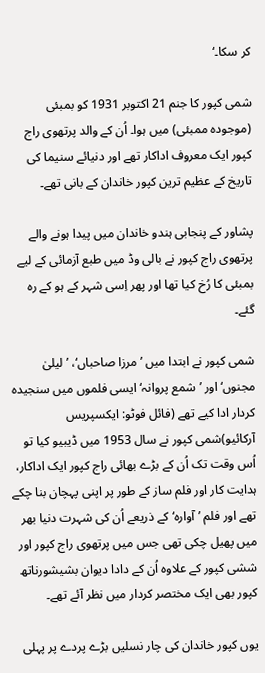کر سکا۔‘

شمی کپور کا جنم 21 اکتوبر 1931 کو بمبئی (موجودہ ممبئی) میں ہوا۔ اُن کے والد پرتھوی راج کپور ایک معروف اداکار تھے اور دنیائے سنیما کی تاریخ کے عظیم ترین کپور خاندان کے بانی تھے۔

پشاور کے پنجابی ہندو خاندان میں پیدا ہونے والے پرتھوی راج کپور نے بالی وڈ میں طبع آزمائی کے لیے بمبئی کا رُخ کیا تھا اور پھر اِسی شہر کے ہو کے رہ گئے۔

شمی کپور نے ابتدا میں ’مرزا صاحباں‘، ’لیلیٰ مجنوں‘ اور ’شمع پروانہ‘ ایسی فلموں میں سنجیدہ کردار ادا کیے تھے (فائل فوٹو: ایکسپریس آرکائیو)شمی کپور نے سال 1953 میں ڈیبیو کیا تو اُس وقت تک اُن کے بڑے بھائی راج کپور ایک اداکار، ہدایت کار اور فلم ساز کے طور پر اپنی پہچان بنا چکے تھے اور فلم ’آوارہ‘ کے ذریعے اُن کی شہرت دنیا بھر میں پھیل چکی تھی جس میں پرتھوی راج کپور اور ششی کپور کے علاوہ اُن کے دادا دیوان بشیشورناتھ کپور بھی ایک مختصر کردار میں نظر آئے تھے۔

یوں کپور خاندان کی چار نسلیں بڑے پردے پر پہلی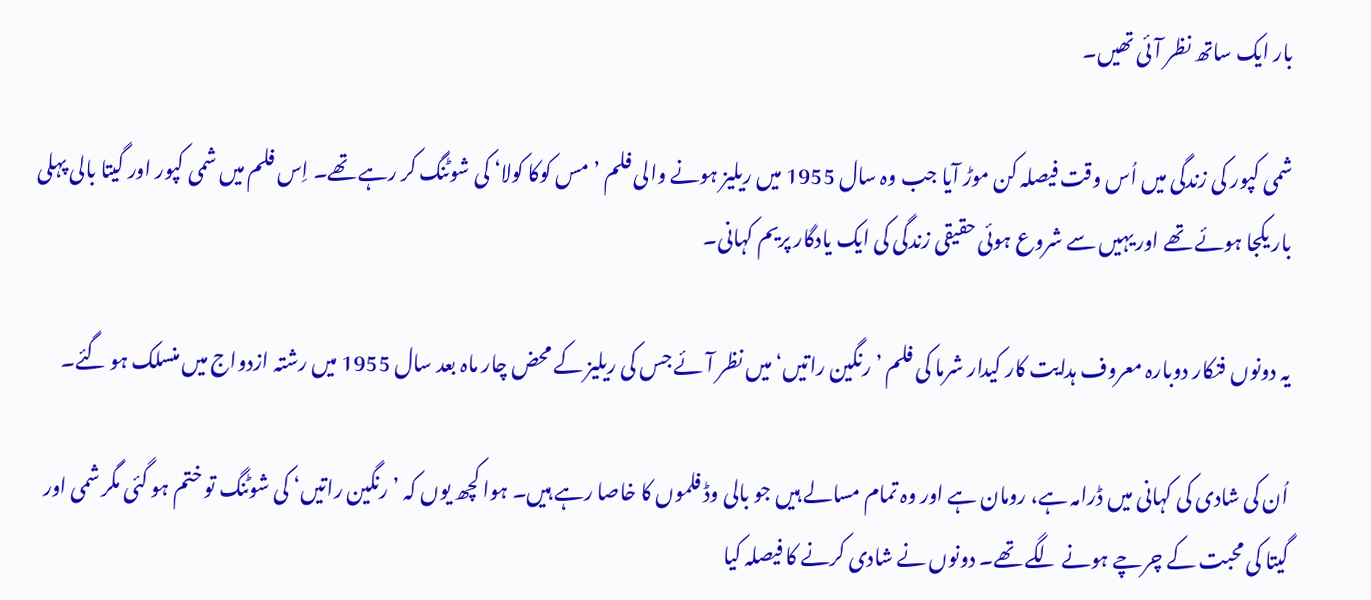بار ایک ساتھ نظر آئی تھیں۔

شمی کپور کی زندگی میں اُس وقت فیصلہ کن موڑ آیا جب وہ سال 1955 میں ریلیز ہونے والی فلم ’مس کوکا کولا‘ کی شوٹنگ کر رہے تھے۔ اِس فلم میں شمی کپور اور گیتا بالی پہلی بار یکجا ہوئے تھے اور یہیں سے شروع ہوئی حقیقی زندگی کی ایک یادگار پریم کہانی۔

یہ دونوں فنکار دوبارہ معروف ہدایت کار کیدار شرما کی فلم ’رنگین راتیں‘ میں نظر آئے جس کی ریلیز کے محض چار ماہ بعد سال 1955 میں رشتہ ازدواج میں منسلک ہو گئے۔

اُن کی شادی کی کہانی میں ڈرامہ ہے، رومان ہے اور وہ تمام مسالے ہیں جو بالی وڈ فلموں کا خاصا رہے ہیں۔ ہوا کچھ یوں کہ ’رنگین راتیں‘ کی شوٹنگ تو ختم ہو گئی مگر شمی اور گیتا کی محبت کے چرچے ہونے لگے تھے۔ دونوں نے شادی کرنے کا فیصلہ کیا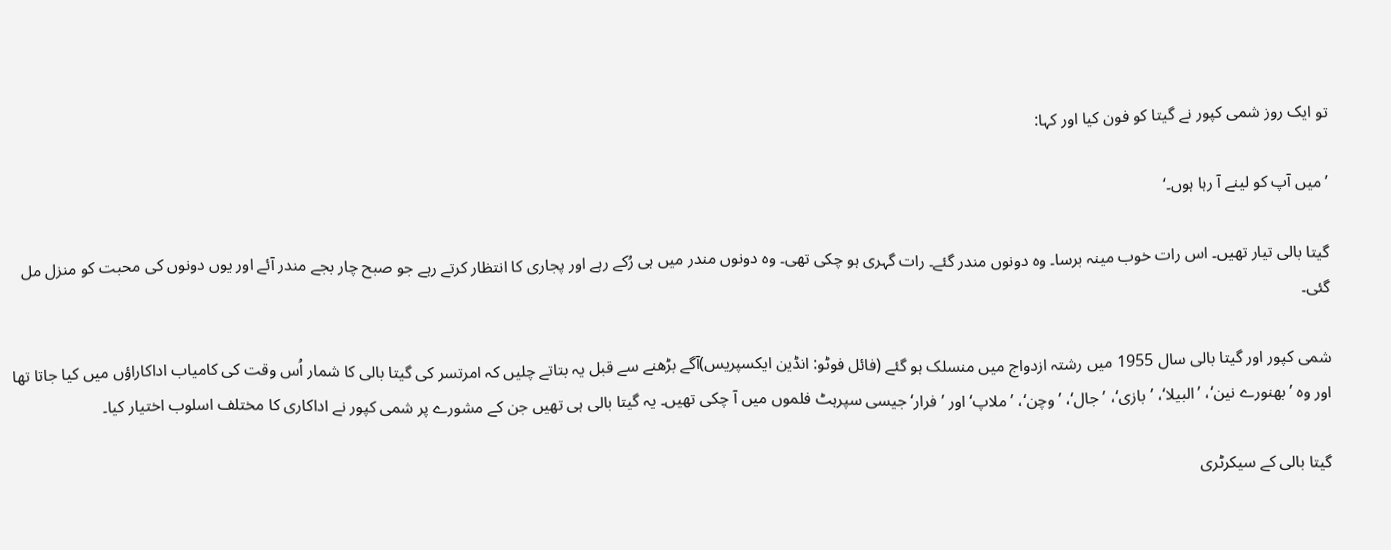تو ایک روز شمی کپور نے گیتا کو فون کیا اور کہا:

’میں آپ کو لینے آ رہا ہوں۔‘

گیتا بالی تیار تھیں۔ اس رات خوب مینہ برسا۔ وہ دونوں مندر گئے۔ رات گہری ہو چکی تھی۔ وہ دونوں مندر میں ہی رُکے رہے اور پجاری کا انتظار کرتے رہے جو صبح چار بجے مندر آئے اور یوں دونوں کی محبت کو منزل مل گئی۔

شمی کپور اور گیتا بالی سال 1955 میں رشتہ ازدواج میں منسلک ہو گئے (فائل فوٹو: انڈین ایکسپریس)آگے بڑھنے سے قبل یہ بتاتے چلیں کہ امرتسر کی گیتا بالی کا شمار اُس وقت کی کامیاب اداکاراؤں میں کیا جاتا تھا اور وہ ’بھنورے نین‘، ’البیلا‘، ’بازی‘، ’جال‘، ’وچن‘، ’ملاپ‘ اور ’فرار‘ جیسی سپرہٹ فلموں میں آ چکی تھیں۔ یہ گیتا بالی ہی تھیں جن کے مشورے پر شمی کپور نے اداکاری کا مختلف اسلوب اختیار کیا۔

گیتا بالی کے سیکرٹری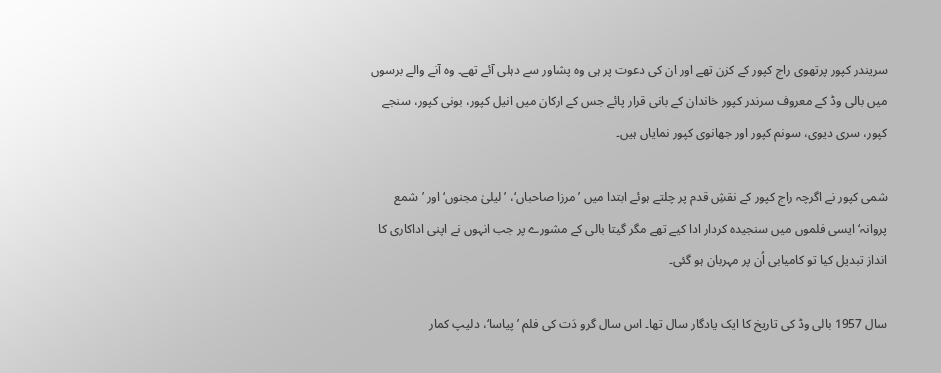سریندر کپور پرتھوی راج کپور کے کزن تھے اور ان کی دعوت پر ہی وہ پشاور سے دہلی آئے تھے۔ وہ آنے والے برسوں میں بالی وڈ کے معروف سرندر کپور خاندان کے بانی قرار پائے جس کے ارکان میں انیل کپور، بونی کپور، سنجے کپور، سری دیوی، سونم کپور اور جھانوی کپور نمایاں ہیں۔

شمی کپور نے اگرچہ راج کپور کے نقشِ قدم پر چلتے ہوئے ابتدا میں ’مرزا صاحباں‘، ’لیلیٰ مجنوں‘ اور ’شمع پروانہ‘ ایسی فلموں میں سنجیدہ کردار ادا کیے تھے مگر گیتا بالی کے مشورے پر جب انہوں نے اپنی اداکاری کا انداز تبدیل کیا تو کامیابی اُن پر مہربان ہو گئی۔

سال 1957 بالی وڈ کی تاریخ کا ایک یادگار سال تھا۔ اس سال گرو دَت کی فلم ’پیاسا‘، دلیپ کمار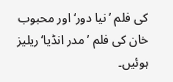کی فلم ’نیا دور‘ اور محبوب خان کی فلم ’مدر انڈیا‘ ریلیز ہوئیں۔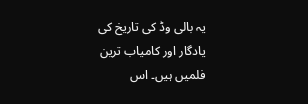یہ بالی وڈ کی تاریخ کی یادگار اور کامیاب ترین فلمیں ہیں۔ اس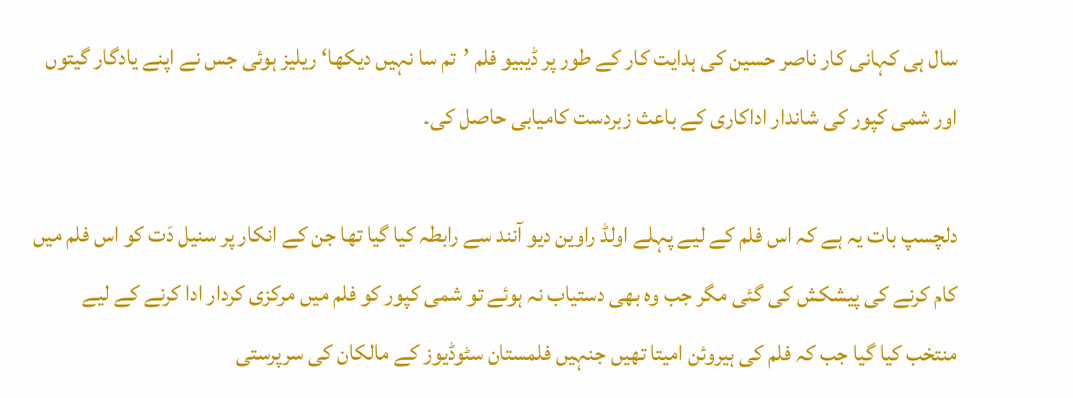سال ہی کہانی کار ناصر حسین کی ہدایت کار کے طور پر ڈیبیو فلم ’تم سا نہیں دیکھا‘ ریلیز ہوئی جس نے اپنے یادگار گیتوں اور شمی کپور کی شاندار اداکاری کے باعث زبردست کامیابی حاصل کی۔

دلچسپ بات یہ ہے کہ اس فلم کے لیے پہلے اولڈ راوین دیو آنند سے رابطہ کیا گیا تھا جن کے انکار پر سنیل دَت کو اس فلم میں کام کرنے کی پیشکش کی گئی مگر جب وہ بھی دستیاب نہ ہوئے تو شمی کپور کو فلم میں مرکزی کردار ادا کرنے کے لیے منتخب کیا گیا جب کہ فلم کی ہیروئن امیتا تھیں جنہیں فلمستان سٹوڈیوز کے مالکان کی سرپرستی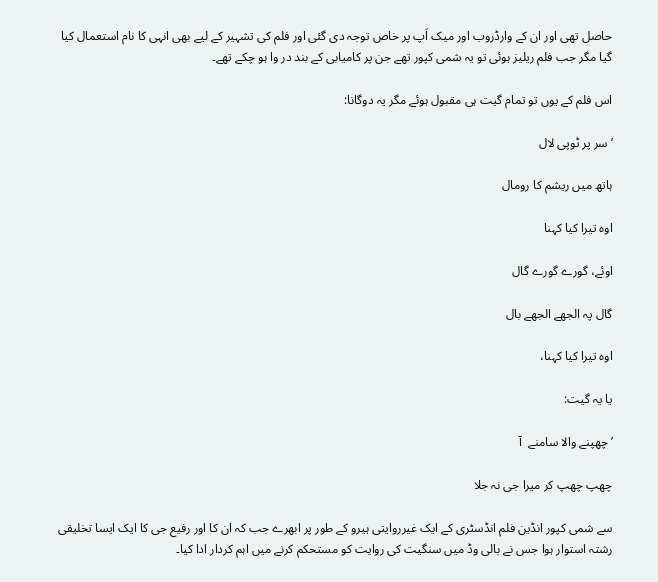حاصل تھی اور ان کے وارڈروب اور میک اَپ پر خاص توجہ دی گئی اور فلم کی تشہیر کے لیے بھی انہی کا نام استعمال کیا گیا مگر جب فلم ریلیز ہوئی تو یہ شمی کپور تھے جن پر کامیابی کے بند در وا ہو چکے تھے۔

اس فلم کے یوں تو تمام گیت ہی مقبول ہوئے مگر یہ دوگانا:

’سر پر ٹوپی لال

ہاتھ میں ریشم کا رومال

اوہ تیرا کیا کہنا

اوئے، گورے گورے گال

گال پہ الجھے الجھے بال

اوہ تیرا کیا کہنا،

یا یہ گیت:

’چھپنے والا سامنے  آ

چھپ چھپ کر میرا جی نہ جلا

سے شمی کپور انڈین فلم انڈسٹری کے ایک غیرروایتی ہیرو کے طور پر ابھرے جب کہ ان کا اور رفیع جی کا ایک ایسا تخلیقی رشتہ استوار ہوا جس نے بالی وڈ میں سنگیت کی روایت کو مستحکم کرنے میں اہم کردار ادا کیا۔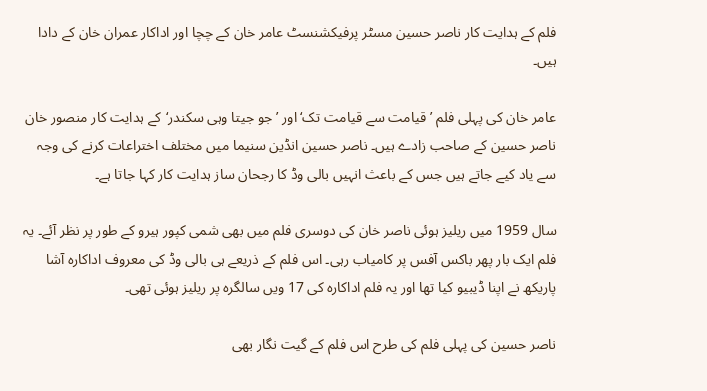فلم کے ہدایت کار ناصر حسین مسٹر پرفیکشنسٹ عامر خان کے چچا اور اداکار عمران خان کے دادا ہیں۔

عامر خان کی پہلی فلم ’قیامت سے قیامت تک‘ اور ’جو جیتا وہی سکندر‘کے ہدایت کار منصور خان ناصر حسین کے صاحب زادے ہیں۔ ناصر حسین انڈین سنیما میں مختلف اختراعات کرنے کی وجہ سے یاد کیے جاتے ہیں جس کے باعث انہیں بالی وڈ کا رجحان ساز ہدایت کار کہا جاتا ہے۔

سال 1959 میں ریلیز ہوئی ناصر خان کی دوسری فلم میں بھی شمی کپور ہیرو کے طور پر نظر آئے۔ یہ فلم ایک بار پھر باکس آفس پر کامیاب رہی۔ اس فلم کے ذریعے ہی بالی وڈ کی معروف اداکارہ آشا پاریکھ نے اپنا ڈیبیو کیا تھا اور یہ فلم اداکارہ کی 17 ویں سالگرہ پر ریلیز ہوئی تھی۔

ناصر حسین کی پہلی فلم کی طرح اس فلم کے گیت نگار بھی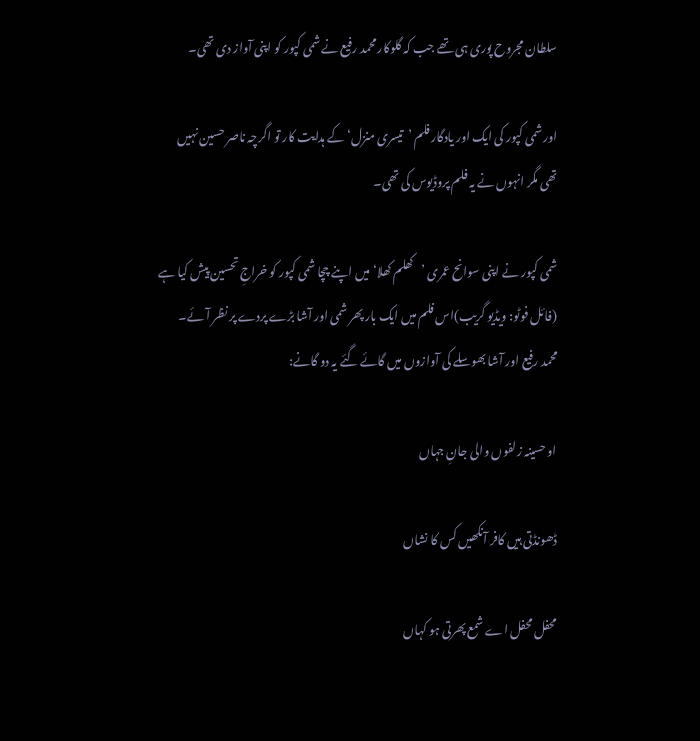سلطان مجروح پوری ہی تھے جب کہ گلوکار محمد رفیع نے شمی کپور کو اپنی آواز دی تھی۔

اور شمی کپور کی ایک اور یادگار فلم ’تیسری منزل‘ کے ہدایت کار تو اگرچہ ناصر حسین نہیں تھی مگر انہوں نے یہ فلم پروڈیوس کی تھی۔

شمی کپور نے اپنی سوانح عمری ’کھلم کھلا‘ میں اپنے چچا شمی کپور کو خراجِ تحسین پیش کیا ہے (فائل فوٹو: ویڈیو گریب)اس فلم میں ایک بار پھر شمی اور آشا بڑے پردے پر نظر آئے۔ محمد رفیع اور آشا بھوسلے کی آوازوں میں گائے گئے یہ دو گانے:

او حسینہ زلفوں والی جانِ جہاں

ڈھونڈتی ہیں کافر آنکھیں کس کا نشاں

محفل محفل اے شمع پھرتی ہو کہاں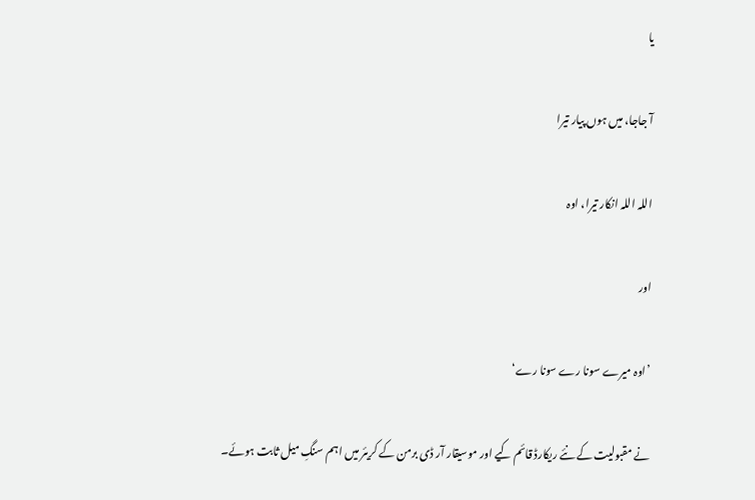یا

آ جاجا، میں ہوں پیار تیرا

اللہ اللہ انکار تیرا، اوہ

اور

’اوہ میرے سونا رے سونا رے‘

نے مقبولیت کے نئے ریکارڈ قائم کیے اور موسیقار آر ڈی برمن کے کریئر میں اہم سنگِ میل ثابت ہوئے۔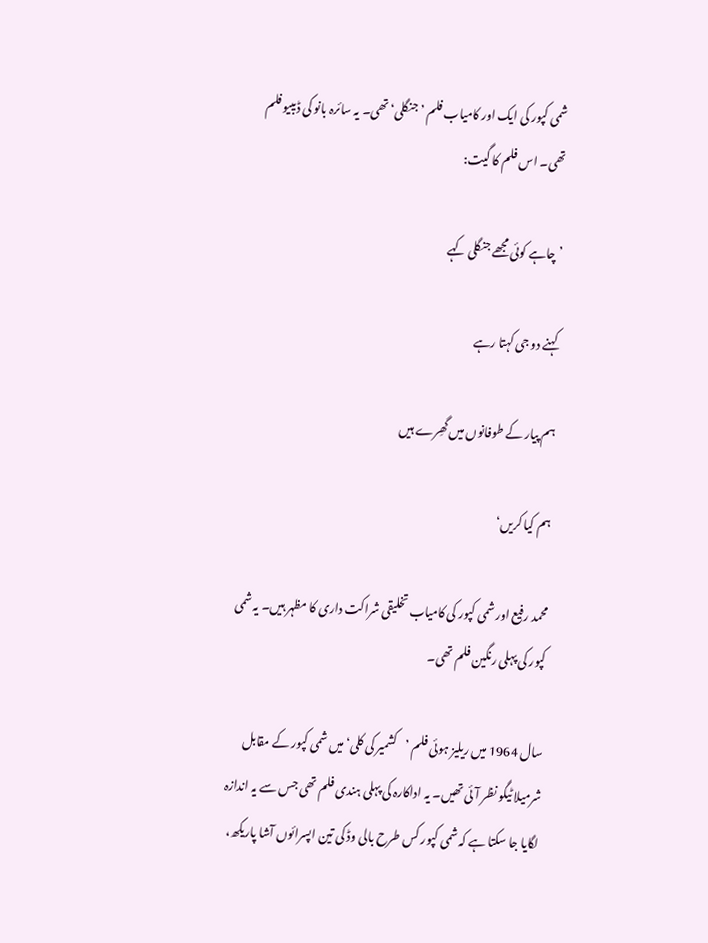شمی کپور کی ایک اور کامیاب فلم ’جنگلی‘ تھی۔ یہ سائرہ بانو کی ڈیبیو فلم تھی۔ اس فلم کا گیت:

’چاہے کوئی مجھے جنگلی کہے

کہنے دو جی کہتا رہے

ہم پیار کے طوفانوں میں گھِرے ہیں

ہم کیا کریں‘

محمد رفیع اور شمی کپور کی کامیاب تخلیقی شراکت داری کا مظہر ہیں۔ یہ شمی کپور کی پہلی رنگین فلم تھی۔

سال 1964 میں ریلیز ہوئی فلم ’کشمیر کی کلی‘ میں شمی کپور کے مقابل شرمیلا ٹیگو نظر آئی تھیں۔ یہ اداکارہ کی پہلی ہندی فلم تھی جس سے یہ اندازہ لگایا جا سکتا ہے کہ شمی کپور کس طرح بالی وڈ کی تین اپسرائوں آشا پاریکھ،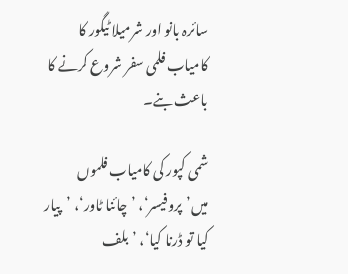سائرہ بانو اور شرمیلا ٹیگور کا کامیاب فلمی سفر شروع کرنے کا باعث بنے۔

شمی کپور کی کامیاب فلموں میں’پروفیسر‘، ’چائنا ٹاور‘، ’پیار کیا تو ڈرنا کیا‘، ’بلف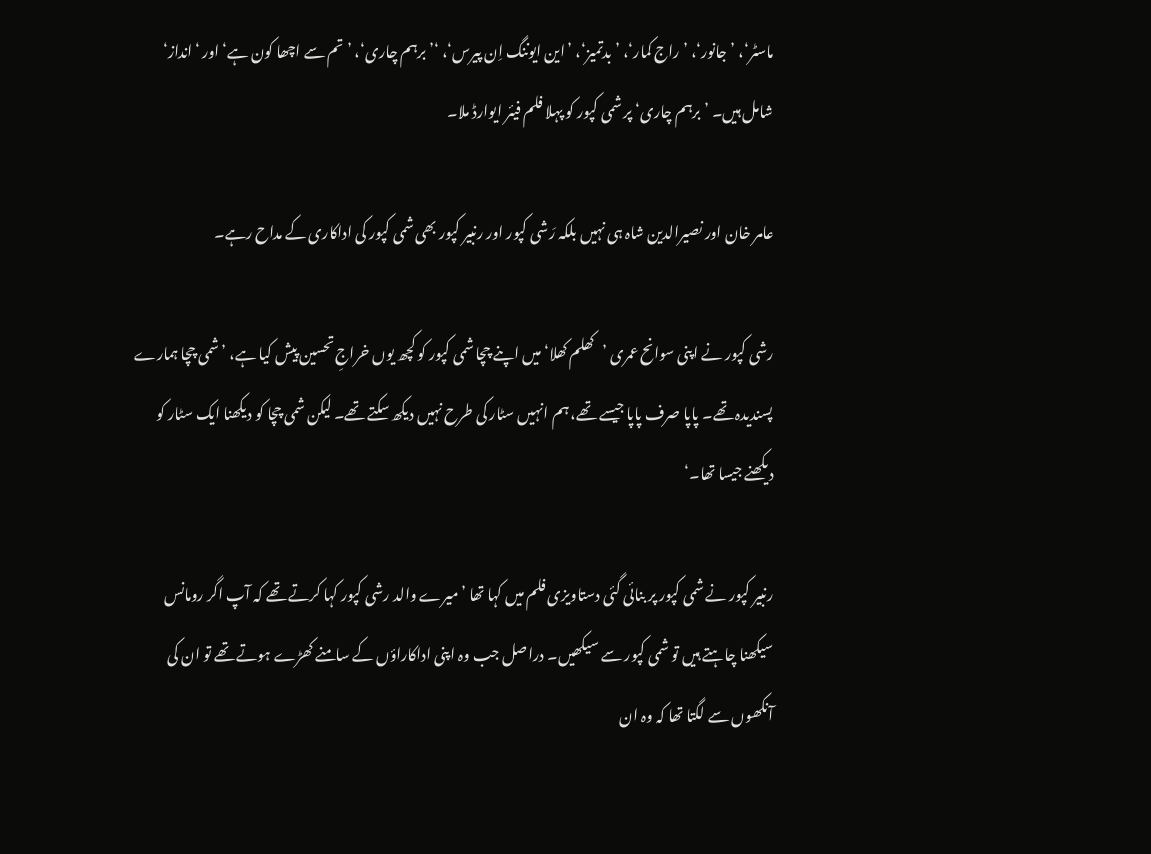ماسٹر‘، ’جانور‘، ’راج کمار‘، ’بدتمیز‘، ’این ایوننگ اِن پیرس‘، ‘’برہم چاری‘، ’تم سے اچھا کون ہے‘ اور ‘انداز‘ شامل ہیں۔ ’برہم چاری‘ پر شمی کپور کو پہلا فلم فیئر ایوارڈ ملا۔

عامر خان اور نصیرالدین شاہ ہی نہیں بلکہ رَشی کپور اور رنبیر کپور بھی شمی کپور کی اداکاری کے مداح رہے۔

رشی کپور نے اپنی سوانح عمری ’کھلم کھلا‘ میں اپنے چچا شمی کپور کو کچھ یوں خراجِ تحسین پیش کیا ہے، ’شمی چچا ہمارے پسندیدہ تھے۔ پاپا صرف پاپا جیسے تھے، ہم انہیں سٹار کی طرح نہیں دیکھ سکتے تھے۔ لیکن شمی چچا کو دیکھنا ایک سٹار کو دیکھنے جیسا تھا۔‘

رنبیر کپور نے شمی کپور پر بنائی گئی دستاویزی فلم میں کہا تھا ’میرے والد رشی کپور کہا کرتے تھے کہ آپ اگر رومانس سیکھنا چاہتے ہیں تو شمی کپور سے سیکھیں۔ دراصل جب وہ اپنی اداکاراؤں کے سامنے کھڑے ہوتے تھے تو ان کی آنکھوں سے لگتا تھا کہ وہ ان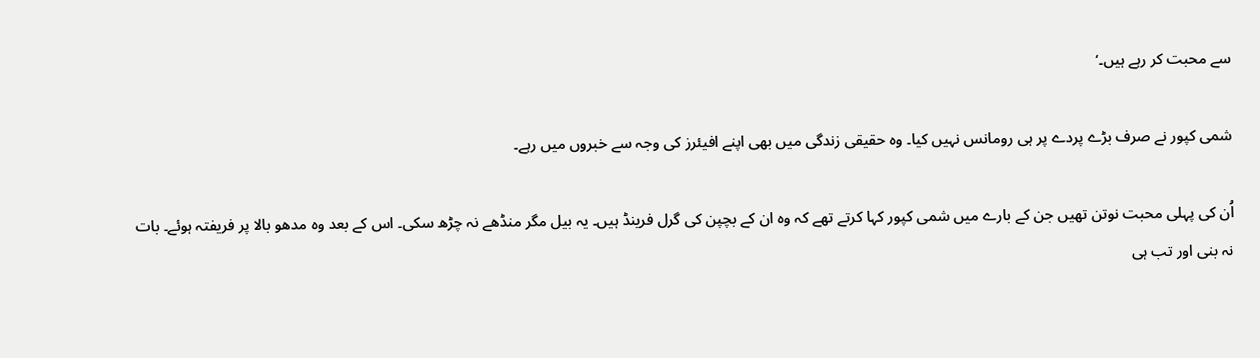سے محبت کر رہے ہیں۔‘

شمی کپور نے صرف بڑے پردے پر ہی رومانس نہیں کیا۔ وہ حقیقی زندگی میں بھی اپنے افیئرز کی وجہ سے خبروں میں رہے۔

اُن کی پہلی محبت نوتن تھیں جن کے بارے میں شمی کپور کہا کرتے تھے کہ وہ ان کے بچپن کی گرل فرینڈ ہیں۔ یہ بیل مگر منڈھے نہ چڑھ سکی۔ اس کے بعد وہ مدھو بالا پر فریفتہ ہوئے۔ بات نہ بنی اور تب ہی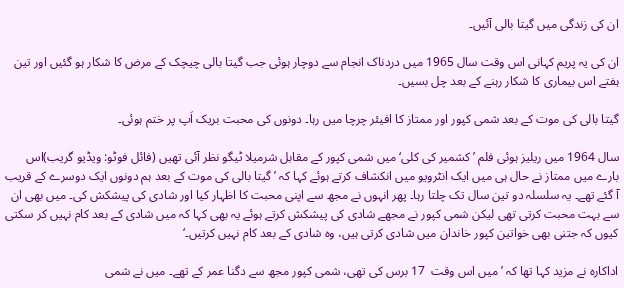ان کی زندگی میں گیتا بالی آئیں۔

ان کی یہ پریم کہانی اس وقت سال 1965 میں دردناک انجام سے دوچار ہوئی جب گیتا بالی چیچک کے مرض کا شکار ہو گئیں اور تین ہفتے اس بیماری کا شکار رہنے کے بعد چل بسیں۔

گیتا بالی کی موت کے بعد شمی کپور اور ممتاز کا افیئر چرچا میں رہا۔ دونوں کی محبت بریک اَپ پر ختم ہوئی۔

سال 1964 میں ریلیز ہوئی فلم ’کشمیر کی کلی‘ میں شمی کپور کے مقابل شرمیلا ٹیگو نظر آئی تھیں (فائل فوٹو: ویڈیو گریب)اس بارے میں ممتاز نے حال ہی میں ایک انٹرویو میں انکشاف کرتے ہوئے کہا کہ ’گیتا بالی کی موت کے بعد ہم دونوں ایک دوسرے کے قریب آ گئے تھے۔ یہ سلسلہ دو تین سال تک چلتا رہا۔ پھر انہوں نے مجھ سے اپنی محبت کا اظہار کیا اور شادی کی پیشکش کی۔ میں بھی ان سے بہت محبت کرتی تھی لیکن شمی کپور نے مجھے شادی کی پیشکش کرتے ہوئے یہ بھی کہا کہ میں شادی کے بعد کام نہیں کر سکتی کیوں کہ جتنی بھی خواتین کپور خاندان میں شادی کرتی ہیں، وہ شادی کے بعد کام نہیں کرتیں۔‘

اداکارہ نے مزید کہا تھا کہ ’میں اس وقت  17 برس کی تھی، شمی کپور مجھ سے دگنا عمر کے تھے۔ میں نے شمی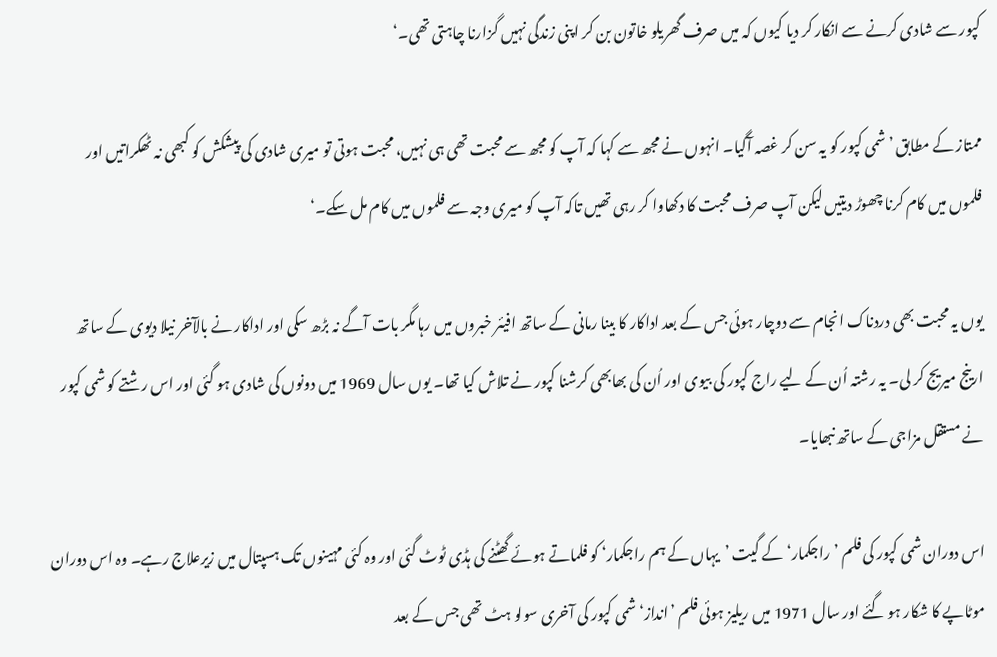کپور سے شادی کرنے سے انکار کر دیا کیوں کہ میں صرف گھریلو خاتون بن کر اپنی زندگی نہیں گزارنا چاہتی تھی۔‘

ممتاز کے مطابق ’شمی کپور کو یہ سن کر غصہ آگیا۔ انہوں نے مجھ سے کہا کہ آپ کو مجھ سے محبت تھی ہی نہیں، محبت ہوتی تو میری شادی کی پیشکش کو کبھی نہ ٹھکراتیں اور فلموں میں کام کرنا چھوڑ دیتیں لیکن آپ صرف محبت کا دکھاوا کر رہی تھیں تاکہ آپ کو میری وجہ سے فلموں میں کام مل سکے۔‘

یوں یہ محبت بھی دردناک انجام سے دوچار ہوئی جس کے بعد اداکار کا بینا رمانی کے ساتھ افیئر خبروں میں رہا مگر بات آگے نہ بڑھ سکی اور اداکار نے بالآخر نیلا دیوی کے ساتھ ارینج میریج کر لی۔ یہ رشتہ اُن کے لیے راج کپور کی بیوی اور اُن کی بھابھی کرشنا کپور نے تلاش کیا تھا۔ یوں سال 1969 میں دونوں کی شادی ہو گئی اور اس رشتے کو شمی کپور نے مستقل مزاجی کے ساتھ نبھایا۔

اس دوران شمی کپور کی فلم ’راجکمار‘کے گیت ’یہاں کے ہم راجکمار‘ کو فلماتے ہوئے گھٹنے کی ہڈی ٹوٹ گئی اور وہ کئی مہینوں تک ہسپتال میں زیرعلاج رہے۔ وہ اس دوران موٹاپے کا شکار ہو گئے اور سال 1971 میں ریلیز ہوئی فلم ’انداز‘ شمی کپور کی آخری سولو ہٹ تھی جس کے بعد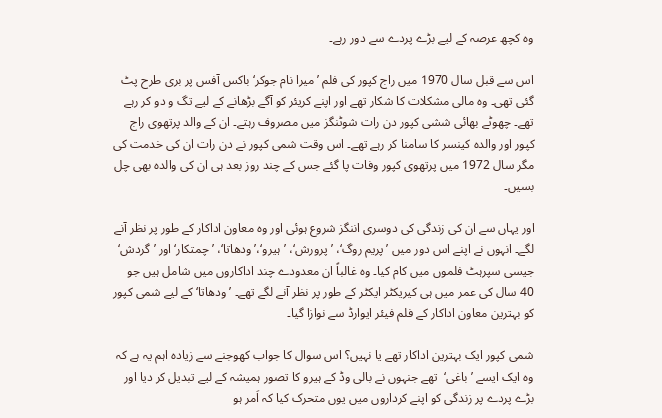وہ کچھ عرصہ کے لیے بڑے پردے سے دور رہے۔

اس سے قبل سال 1970 میں راج کپور کی فلم ’میرا نام جوکر‘ باکس آفس پر بری طرح پٹ گئی تھی۔ وہ مالی مشکلات کا شکار تھے اور اپنے کریئر کو آگے بڑھانے کے لیے تگ و دو کر رہے تھے۔ چھوٹے بھائی ششی کپور دن رات شوٹنگز میں مصروف رہتے۔ ان کے والد پرتھوی راج کپور اور والدہ کینسر کا سامنا کر رہے تھے۔ اس وقت شمی کپور نے دن رات ان کی خدمت کی مگر سال 1972 میں پرتھوی کپور وفات پا گئے جس کے چند روز بعد ہی ان کی والدہ بھی چل بسیں۔

اور یہاں سے ان کی زندگی کی دوسری اننگز شروع ہوئی اور وہ معاون اداکار کے طور پر نظر آنے لگے۔ انہوں نے اپنے اس دور میں ’پریم روگ‘، ’پرورش‘، ’ہیرو‘،’ودھاتا‘، ’چمتکار‘ اور ’گردش‘ جیسی سپرہٹ فلموں میں کام کیا۔ وہ غالباً ان معدودے چند اداکاروں میں شامل ہیں جو 40 سال کی عمر میں ہی کیریکٹر ایکٹر کے طور پر نظر آنے لگے تھے۔ ’ودھاتا‘ کے لیے شمی کپور کو بہترین معاون اداکار کے فلم فیئر ایوارڈ سے نوازا گیا۔

شمی کپور ایک بہترین اداکار تھے یا نہیں؟ اس سوال کا جواب کھوجنے سے زیادہ اہم یہ ہے کہ وہ ایک ایسے ’باغی‘  تھے جنہوں نے بالی وڈ کے ہیرو کا تصور ہمیشہ کے لیے تبدیل کر دیا اور بڑے پردے پر زندگی کو اپنے کرداروں میں یوں متحرک کیا کہ اَمر ہو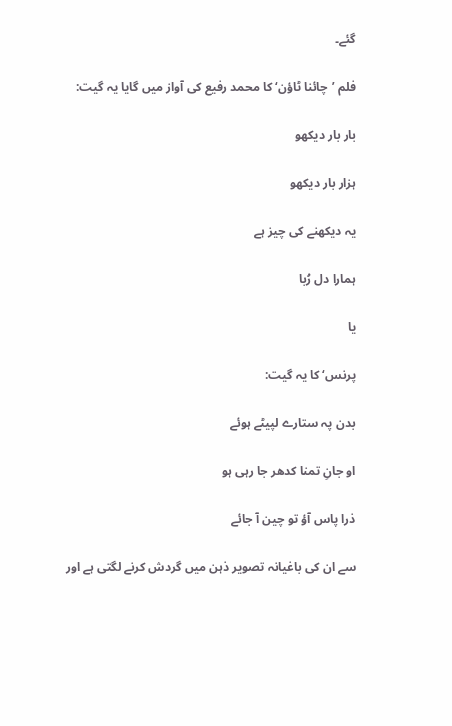گئے۔

فلم ’چائنا ٹاؤن‘ کا محمد رفیع کی آواز میں گایا یہ گیت:

بار بار دیکھو

ہزار بار دیکھو

یہ دیکھنے کی چیز ہے

ہمارا دل رُبا

یا

پرنس‘ کا یہ گیت:

بدن پہ ستارے لپیٹے ہوئے

او جانِ تمنا کدھر جا رہی ہو

ذرا پاس آؤ تو چین آ جائے

سے ان کی باغیانہ تصویر ذہن میں گردش کرنے لگتی ہے اور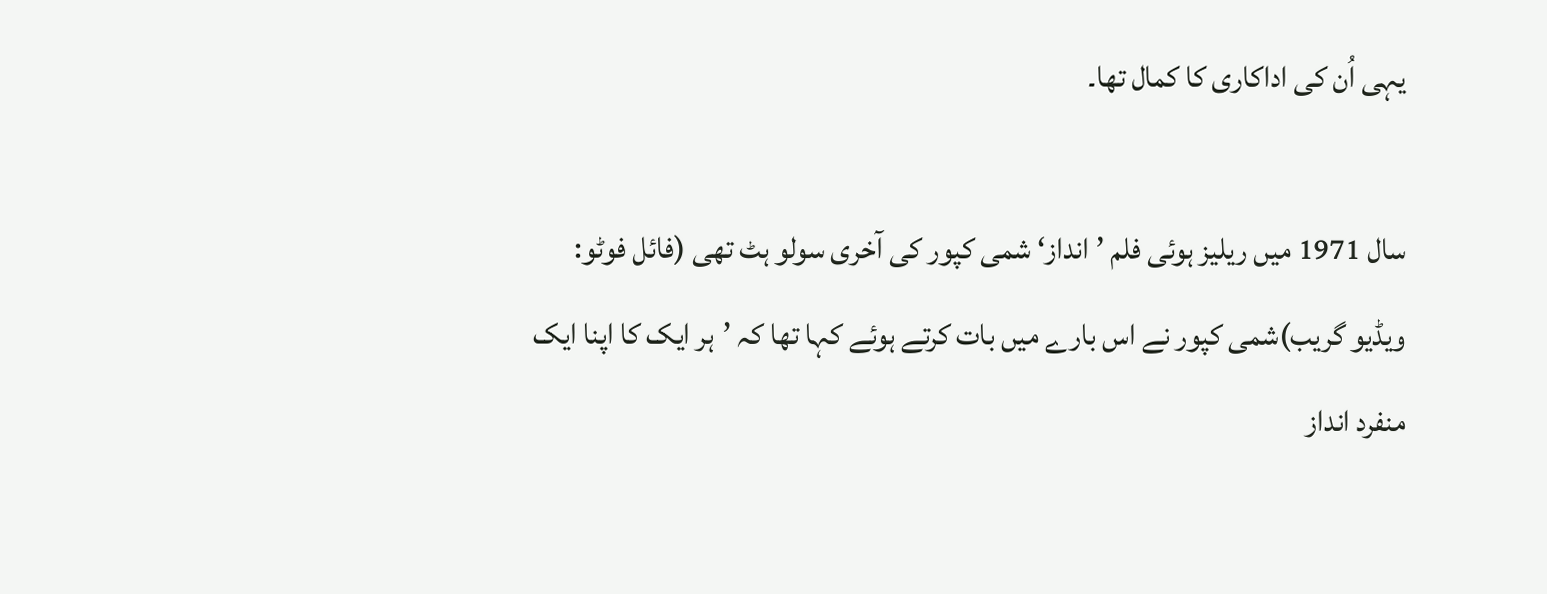یہی اُن کی اداکاری کا کمال تھا۔

سال 1971 میں ریلیز ہوئی فلم ’انداز‘ شمی کپور کی آخری سولو ہٹ تھی (فائل فوٹو: ویڈیو گریب)شمی کپور نے اس بارے میں بات کرتے ہوئے کہا تھا کہ ’ہر ایک کا اپنا ایک منفرد انداز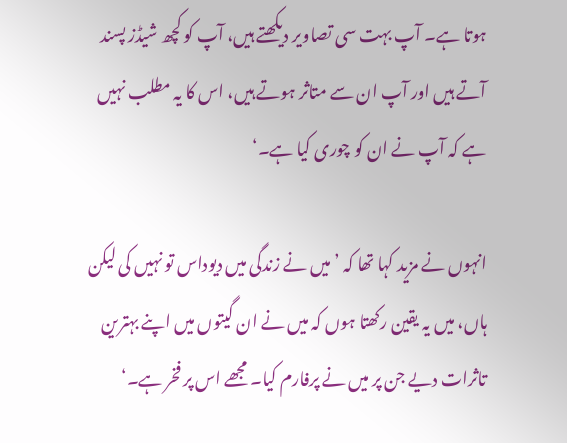ہوتا ہے۔ آپ بہت سی تصاویر دیکھتے ہیں، آپ کو کچھ شیڈز پسند آتے ہیں اور آپ ان سے متاثر ہوتے ہیں، اس کا یہ مطلب نہیں ہے کہ آپ نے ان کو چوری کیا ہے۔‘

انہوں نے مزید کہا تھا کہ ’میں نے زندگی میں دیوداس تو نہیں کی لیکن ہاں، میں یہ یقین رکھتا ہوں کہ میں نے ان گیتوں میں اپنے بہترین تاثرات دیے جن پر میں نے پرفارم کیا۔ مجھے اس پر فخر ہے۔‘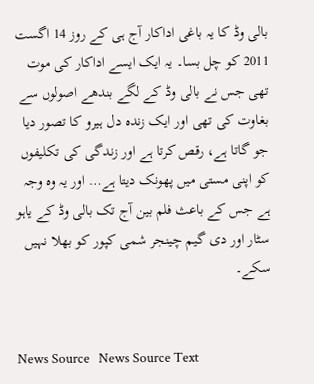بالی وڈ کا یہ باغی اداکار آج ہی کے روز 14 اگست 2011 کو چل بسا۔ یہ ایک ایسے اداکار کی موت تھی جس نے بالی وڈ کے لگے بندھے اصولوں سے بغاوت کی تھی اور ایک زندہ دل ہیرو کا تصور دیا جو گاتا ہے، رقص کرتا ہے اور زندگی کی تکلیفوں کو اپنی مستی میں پھونک دیتا ہے… اور یہ وہ وجہ ہے جس کے باعث فلم بین آج تک بالی وڈ کے یاہو سٹار اور دی گیم چینجر شمی کپور کو بھلا نہیں سکے۔


News Source   News Source Text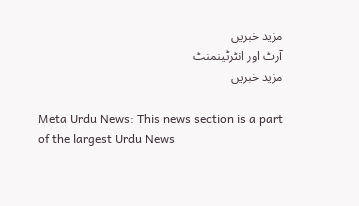مزید خبریں
آرٹ اور انٹرٹینمنٹ
مزید خبریں

Meta Urdu News: This news section is a part of the largest Urdu News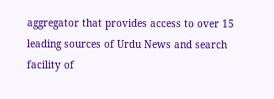aggregator that provides access to over 15 leading sources of Urdu News and search facility of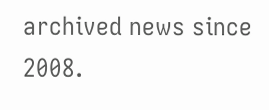archived news since 2008.